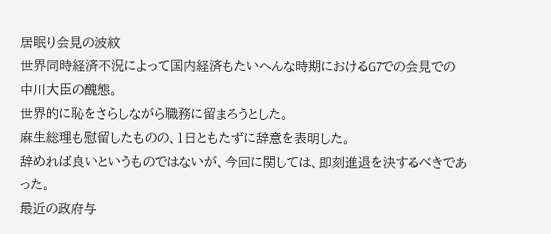居眠り会見の波紋
世界同時経済不況によって国内経済もたいへんな時期におけるG7での会見での中川大臣の醜態。
世界的に恥をさらしながら職務に留まろうとした。
麻生総理も慰留したものの、1日ともたずに辞意を表明した。
辞めれば良いというものではないが、今回に関しては、即刻進退を決するべきであった。
最近の政府与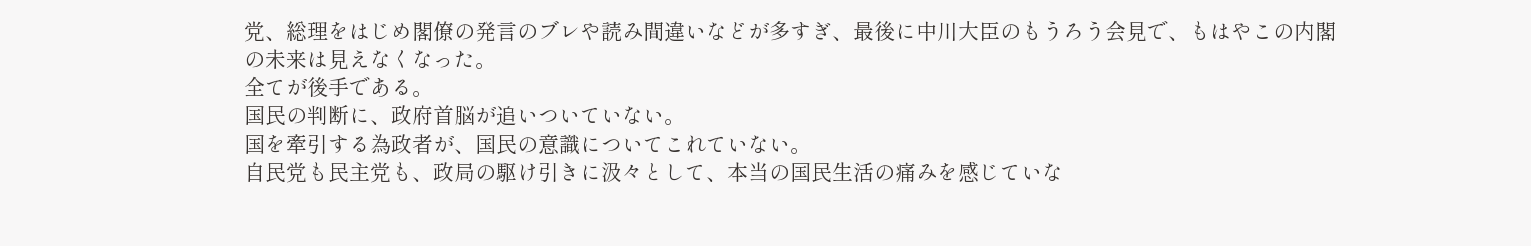党、総理をはじめ閣僚の発言のブレや読み間違いなどが多すぎ、最後に中川大臣のもうろう会見で、もはやこの内閣の未来は見えなくなった。
全てが後手である。
国民の判断に、政府首脳が追いついていない。
国を牽引する為政者が、国民の意識についてこれていない。
自民党も民主党も、政局の駆け引きに汲々として、本当の国民生活の痛みを感じていな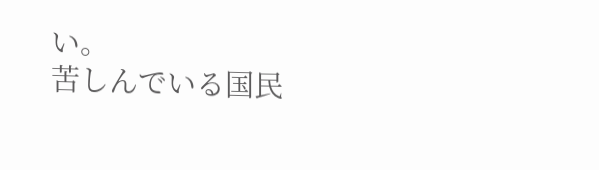い。
苦しんでいる国民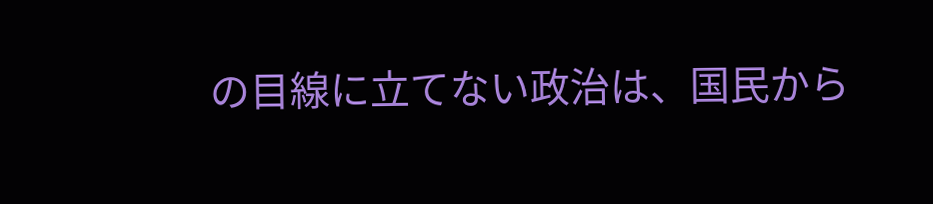の目線に立てない政治は、国民から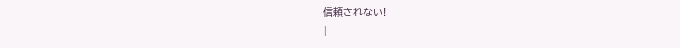信頼されない!
|